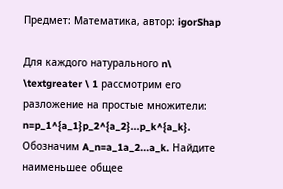Предмет: Математика, автор: igorShap

Для каждого натурального n\  \textgreater \ 1 рассмотрим его разложение на простые множители: n=p_1^{a_1}p_2^{a_2}...p_k^{a_k}. Обозначим A_n=a_1a_2...a_k. Найдите наименьшее общее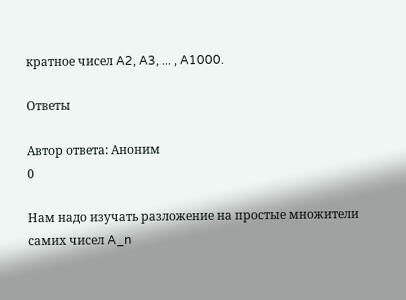кратное чисел A2, A3, ... , A1000.

Ответы

Автор ответа: Аноним
0

Нам надо изучать разложение на простые множители самих чисел A_n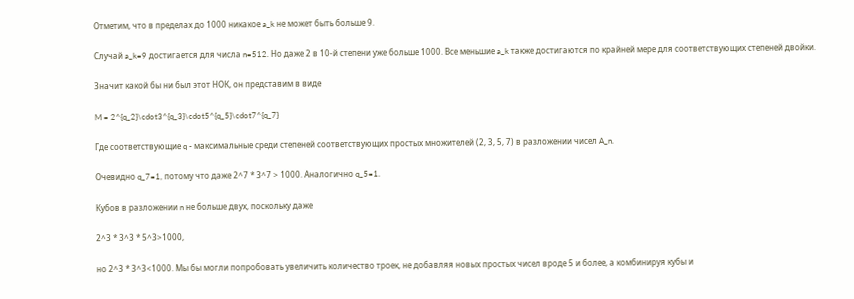Отметим, что в пределах до 1000 никакое a_k не может быть больше 9.

Случай a_k=9 достигается для числа n=512. Но даже 2 в 10-й степени уже больше 1000. Все меньшие a_k также достигаются по крайней мере для соответствующих степеней двойки.

Значит какой бы ни был этот НОК, он представим в виде

M = 2^{q_2}\cdot3^{q_3}\cdot5^{q_5}\cdot7^{q_7}

Где соответствующие q - максимальные среди степеней соответствующих простых множителей (2, 3, 5, 7) в разложении чисел A_n.

Очевидно q_7=1, потому что даже 2^7 * 3^7 > 1000. Аналогично q_5=1.

Кубов в разложении n не больше двух, поскольку даже

2^3 * 3^3 * 5^3>1000,

но 2^3 * 3^3<1000. Мы бы могли попробовать увеличить количество троек, не добавляя новых простых чисел вроде 5 и более, а комбинируя кубы и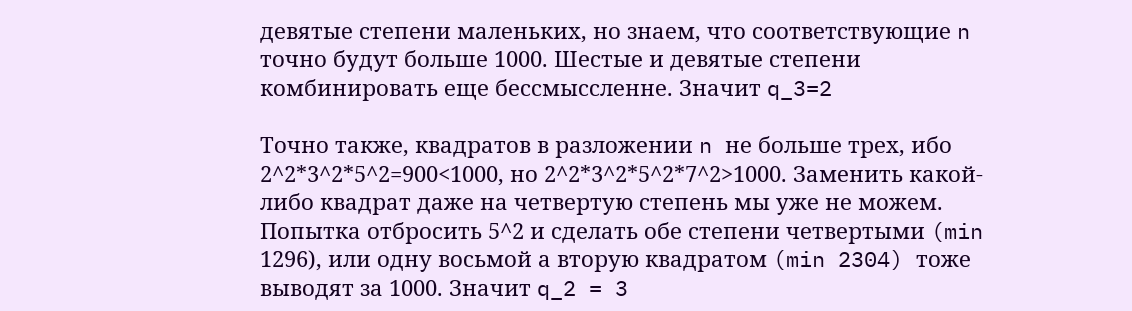девятые степени маленьких, но знаем, что соответствующие n точно будут больше 1000. Шестые и девятые степени комбинировать еще бессмыссленне. Значит q_3=2

Точно также, квадратов в разложении n не больше трех, ибо 2^2*3^2*5^2=900<1000, но 2^2*3^2*5^2*7^2>1000. Заменить какой-либо квадрат даже на четвертую степень мы уже не можем. Попытка отбросить 5^2 и сделать обе степени четвертыми (min 1296), или одну восьмой а вторую квадратом (min 2304) тоже выводят за 1000. Значит q_2 = 3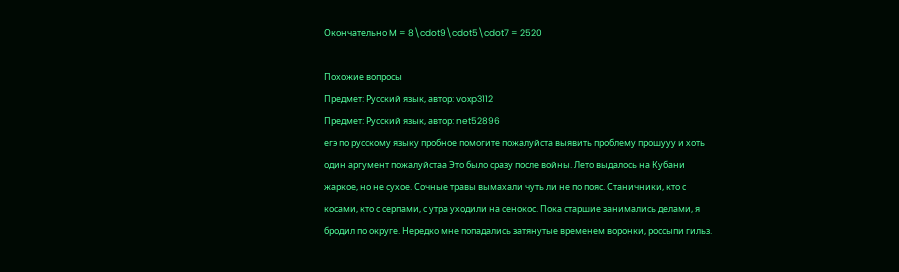Окончательно M = 8\cdot9\cdot5\cdot7 = 2520

Похожие вопросы
Предмет: Русский язык, автор: voxp3112
Предмет: Русский язык, автор: net52896
егэ по русскому языку пробное помогите пожалуйста выявить проблему прошууу и хоть один аргумент пожалуйстаа Это было сразу после войны. Лето выдалось на Кубани жаркое, но не сухое. Сочные травы вымахали чуть ли не по пояс. Станичники, кто с косами, кто с серпами, с утра уходили на сенокос. Пока старшие занимались делами, я бродил по округе. Нередко мне попадались затянутые временем воронки, россыпи гильз.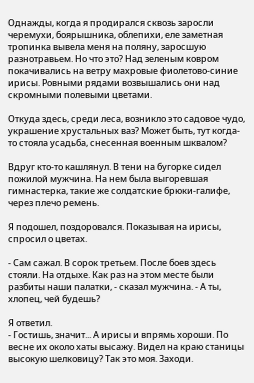Однажды, когда я продирался сквозь заросли черемухи, боярышника, облепихи, еле заметная тропинка вывела меня на поляну, заросшую разнотравьем. Но что это? Над зеленым ковром покачивались на ветру махровые фиолетово-синие ирисы. Ровными рядами возвышались они над скромными полевыми цветами.

Откуда здесь, среди леса, возникло это садовое чудо, украшение хрустальных ваз? Может быть, тут когда-то стояла усадьба, снесенная военным шквалом?

Вдруг кто-то кашлянул. В тени на бугорке сидел пожилой мужчина. На нем была выгоревшая гимнастерка, такие же солдатские брюки-галифе, через плечо ремень.

Я подошел, поздоровался. Показывая на ирисы, спросил о цветах.

- Сам сажал. В сорок третьем. После боев здесь стояли. На отдыхе. Как раз на этом месте были разбиты наши палатки, - сказал мужчина. - А ты, хлопец, чей будешь?

Я ответил.
- Гостишь, значит... А ирисы и впрямь хороши. По весне их около хаты высажу. Видел на краю станицы высокую шелковицу? Так это моя. Заходи.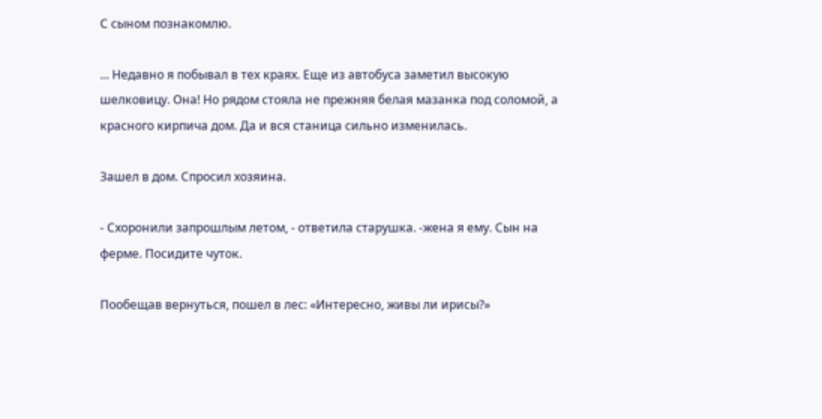С сыном познакомлю.

... Недавно я побывал в тех краях. Еще из автобуса заметил высокую шелковицу. Она! Но рядом стояла не прежняя белая мазанка под соломой, а красного кирпича дом. Да и вся станица сильно изменилась.

Зашел в дом. Спросил хозяина.

- Схоронили запрошлым летом, - ответила старушка. -жена я ему. Сын на ферме. Посидите чуток.

Пообещав вернуться, пошел в лес: «Интересно, живы ли ирисы?»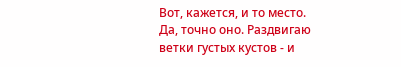Вот, кажется, и то место. Да, точно оно. Раздвигаю ветки густых кустов - и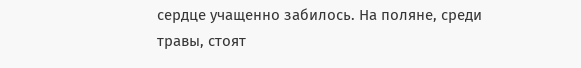сердце учащенно забилось. На поляне, среди травы, стоят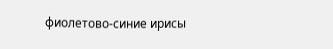фиолетово-синие ирисы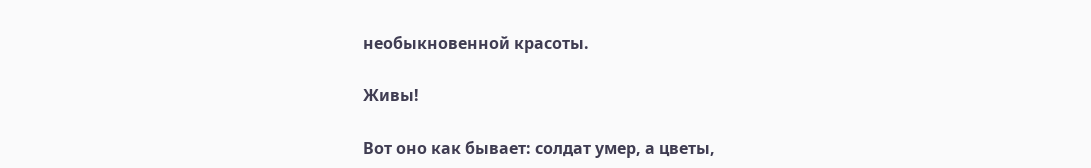необыкновенной красоты.

Живы!

Вот оно как бывает: солдат умер, а цветы,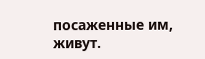посаженные им, живут.